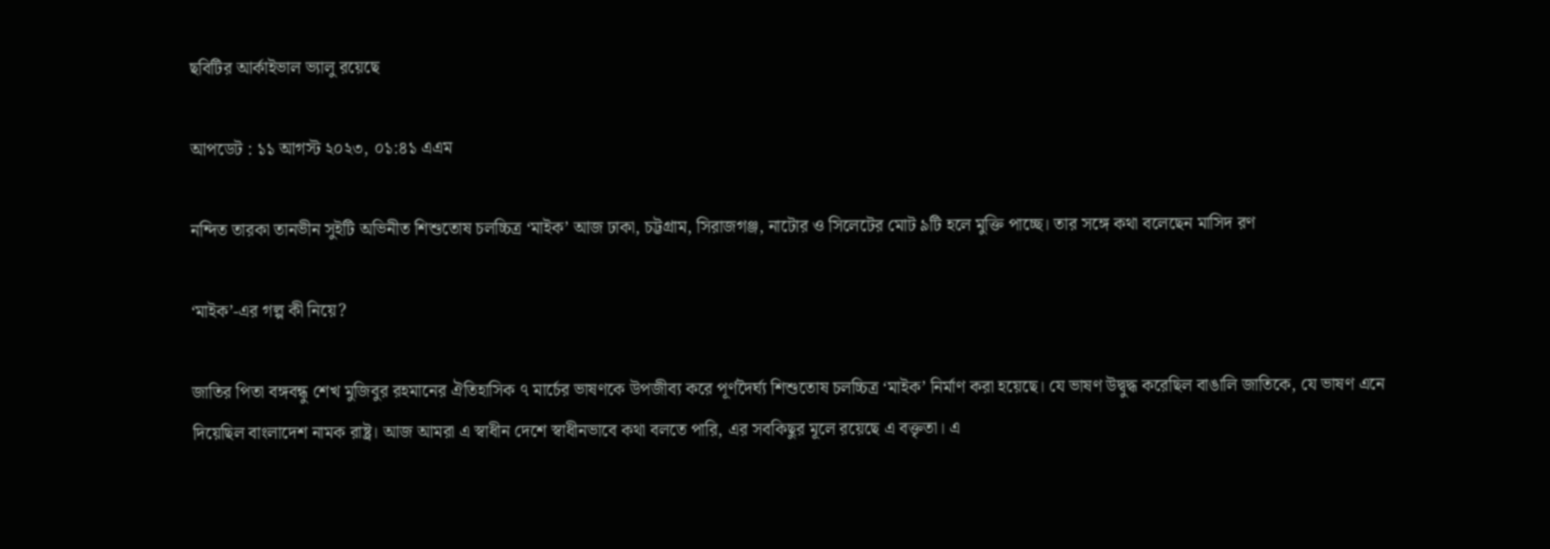ছবিটির আর্কাইভাল ভ্যালু রয়েছে

আপডেট : ১১ আগস্ট ২০২৩, ০১:৪১ এএম

নন্দিত তারকা তানভীন সুইটি অভিনীত শিশুতোষ চলচ্চিত্র ‘মাইক’ আজ ঢাকা, চট্টগ্রাম, সিরাজগঞ্জ, নাটোর ও সিলেটের মোট ৯টি হলে মুক্তি পাচ্ছে। তার সঙ্গে কথা বলেছেন মাসিদ রণ

‘মাইক’-এর গল্প কী নিয়ে?

জাতির পিতা বঙ্গবন্ধু শেখ মুজিবুর রহমানের ঐতিহাসিক ৭ মার্চের ভাষণকে উপজীব্য করে পূর্ণদৈর্ঘ্য শিশুতোষ চলচ্চিত্র ‘মাইক’ নির্মাণ করা হয়েছে। যে ভাষণ উদ্বুদ্ধ করেছিল বাঙালি জাতিকে, যে ভাষণ এনে দিয়েছিল বাংলাদেশ নামক রাষ্ট্র। আজ আমরা এ স্বাধীন দেশে স্বাধীনভাবে কথা বলতে পারি, এর সবকিছুর মূলে রয়েছে এ বক্তৃতা। এ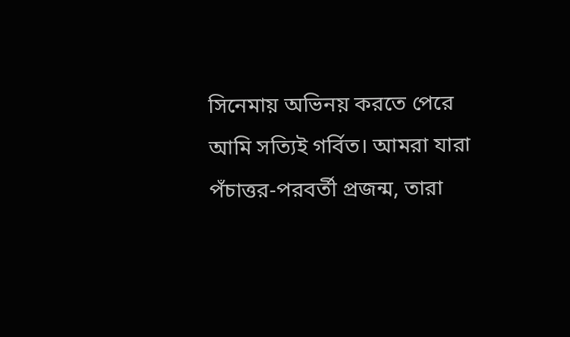সিনেমায় অভিনয় করতে পেরে আমি সত্যিই গর্বিত। আমরা যারা পঁচাত্তর-পরবর্তী প্রজন্ম, তারা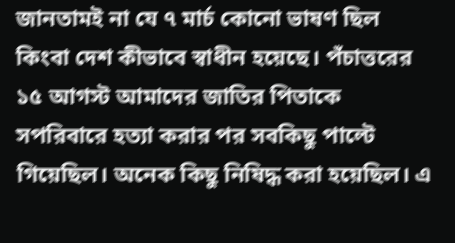জানতামই না যে ৭ মার্চ কোনো ভাষণ ছিল কিংবা দেশ কীভাবে স্বাধীন হয়েছে। পঁচাত্তরের ১৫ আগস্ট আমাদের জাতির পিতাকে সপরিবারে হত্যা করার পর সবকিছু পাল্টে গিয়েছিল। অনেক কিছু নিষিদ্ধ করা হয়েছিল। এ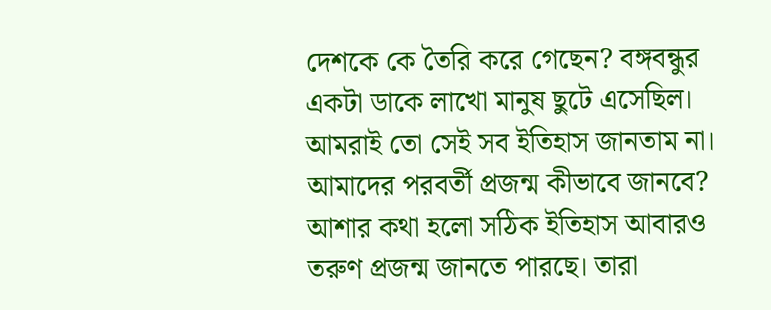দেশকে কে তৈরি করে গেছেন? বঙ্গবন্ধুর একটা ডাকে লাখো মানুষ ছুটে এসেছিল। আমরাই তো সেই সব ইতিহাস জানতাম না। আমাদের পরবর্তী প্রজন্ম কীভাবে জানবে? আশার কথা হলো সঠিক ইতিহাস আবারও তরুণ প্রজন্ম জানতে পারছে। তারা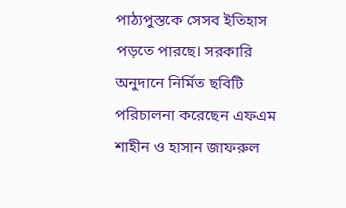পাঠ্যপুস্তকে সেসব ইতিহাস পড়তে পারছে। সরকারি অনুদানে নির্মিত ছবিটি পরিচালনা করেছেন এফএম শাহীন ও হাসান জাফরুল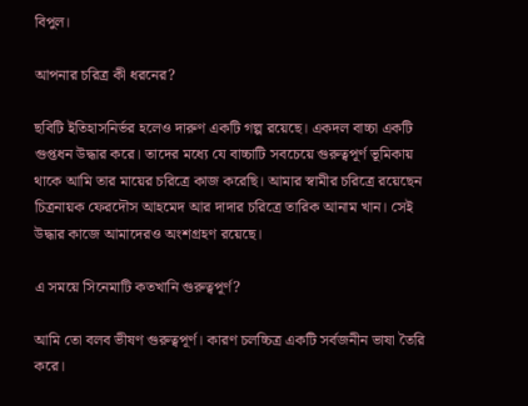বিপুল।

আপনার চরিত্র কী ধরনের?

ছবিটি ইতিহাসনির্ভর হলেও দারুণ একটি গল্প রয়েছে। একদল বাচ্চা একটি গুপ্তধন উদ্ধার করে। তাদের মধ্যে যে বাচ্চাটি সবচেয়ে গুরুত্বপূর্ণ ভূমিকায় থাকে আমি তার মায়ের চরিত্রে কাজ করেছি। আমার স্বামীর চরিত্রে রয়েছেন চিত্রনায়ক ফেরদৌস আহমেদ আর দাদার চরিত্রে তারিক আনাম খান। সেই উদ্ধার কাজে আমাদেরও অংশগ্রহণ রয়েছে।

এ সময়ে সিনেমাটি কতখানি গুরুত্বপূর্ণ?

আমি তো বলব ভীষণ গুরুত্বপূর্ণ। কারণ চলচ্চিত্র একটি সর্বজনীন ভাষা তৈরি করে।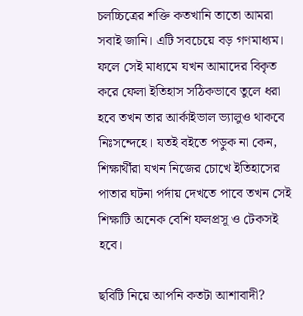চলচ্চিত্রের শক্তি কতখানি তাতো আমরা সবাই জানি। এটি সবচেয়ে বড় গণমাধ্যম। ফলে সেই মাধ্যমে যখন আমাদের বিকৃত করে ফেলা ইতিহাস সঠিকভাবে তুলে ধরা হবে তখন তার আর্কাইভাল ভ্যালুও থাকবে নিঃসন্দেহে। যতই বইতে পড়ুক না কেন, শিক্ষার্থীরা যখন নিজের চোখে ইতিহাসের পাতার ঘটনা পর্দায় দেখতে পাবে তখন সেই শিক্ষাটি অনেক বেশি ফলপ্রসূ ও টেকসই হবে।

ছবিটি নিয়ে আপনি কতটা আশাবাদী?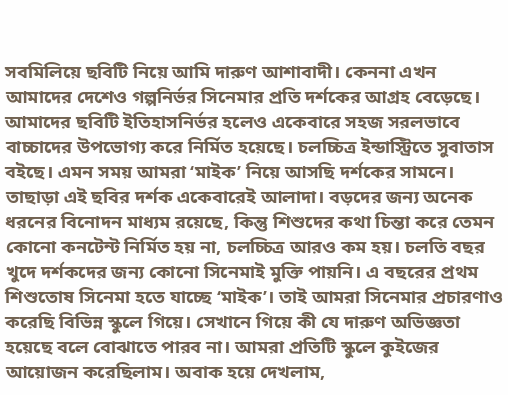সবমিলিয়ে ছবিটি নিয়ে আমি দারুণ আশাবাদী। কেননা এখন আমাদের দেশেও গল্পনির্ভর সিনেমার প্রতি দর্শকের আগ্রহ বেড়েছে। আমাদের ছবিটি ইতিহাসনির্ভর হলেও একেবারে সহজ সরলভাবে বাচ্চাদের উপভোগ্য করে নির্মিত হয়েছে। চলচ্চিত্র ইন্ডাস্ট্রিতে সুবাতাস বইছে। এমন সময় আমরা ‘মাইক’ নিয়ে আসছি দর্শকের সামনে। তাছাড়া এই ছবির দর্শক একেবারেই আলাদা। বড়দের জন্য অনেক ধরনের বিনোদন মাধ্যম রয়েছে, কিন্তু শিশুদের কথা চিন্তা করে তেমন কোনো কনটেন্ট নির্মিত হয় না, চলচ্চিত্র আরও কম হয়। চলতি বছর খুদে দর্শকদের জন্য কোনো সিনেমাই মুক্তি পায়নি। এ বছরের প্রথম শিশুতোষ সিনেমা হতে যাচ্ছে ‘মাইক’। তাই আমরা সিনেমার প্রচারণাও করেছি বিভিন্ন স্কুলে গিয়ে। সেখানে গিয়ে কী যে দারুণ অভিজ্ঞতা হয়েছে বলে বোঝাতে পারব না। আমরা প্রতিটি স্কুলে কুইজের আয়োজন করেছিলাম। অবাক হয়ে দেখলাম,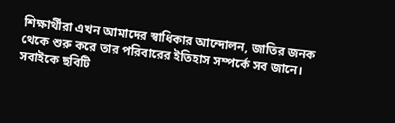শিক্ষার্থীরা এখন আমাদের স্বাধিকার আন্দোলন, জাতির জনক থেকে শুরু করে তার পরিবারের ইতিহাস সম্পর্কে সব জানে। সবাইকে ছবিটি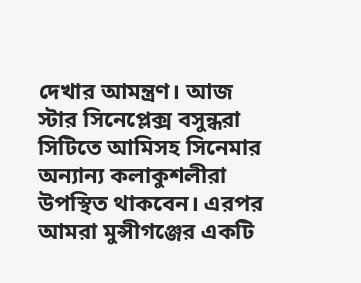দেখার আমন্ত্রণ। আজ স্টার সিনেপ্লেক্স বসুন্ধরা সিটিতে আমিসহ সিনেমার অন্যান্য কলাকুশলীরা উপস্থিত থাকবেন। এরপর আমরা মুন্সীগঞ্জের একটি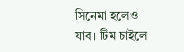সিনেমা হলেও যাব। টিম চাইলে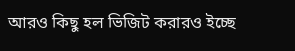আরও কিছু হল ভিজিট করারও ইচ্ছে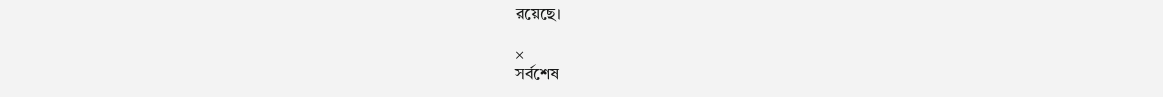রয়েছে।

×
সর্বশেষ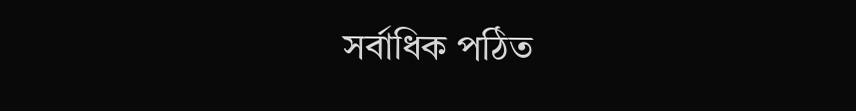সর্বাধিক পঠিত